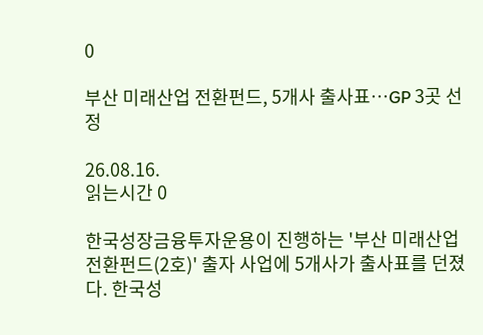0

부산 미래산업 전환펀드, 5개사 출사표…GP 3곳 선정

26.08.16.
읽는시간 0

한국성장금융투자운용이 진행하는 '부산 미래산업 전환펀드(2호)' 출자 사업에 5개사가 출사표를 던졌다. 한국성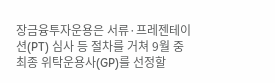장금융투자운용은 서류·프레젠테이션(PT) 심사 등 절차를 거쳐 9월 중 최종 위탁운용사(GP)를 선정할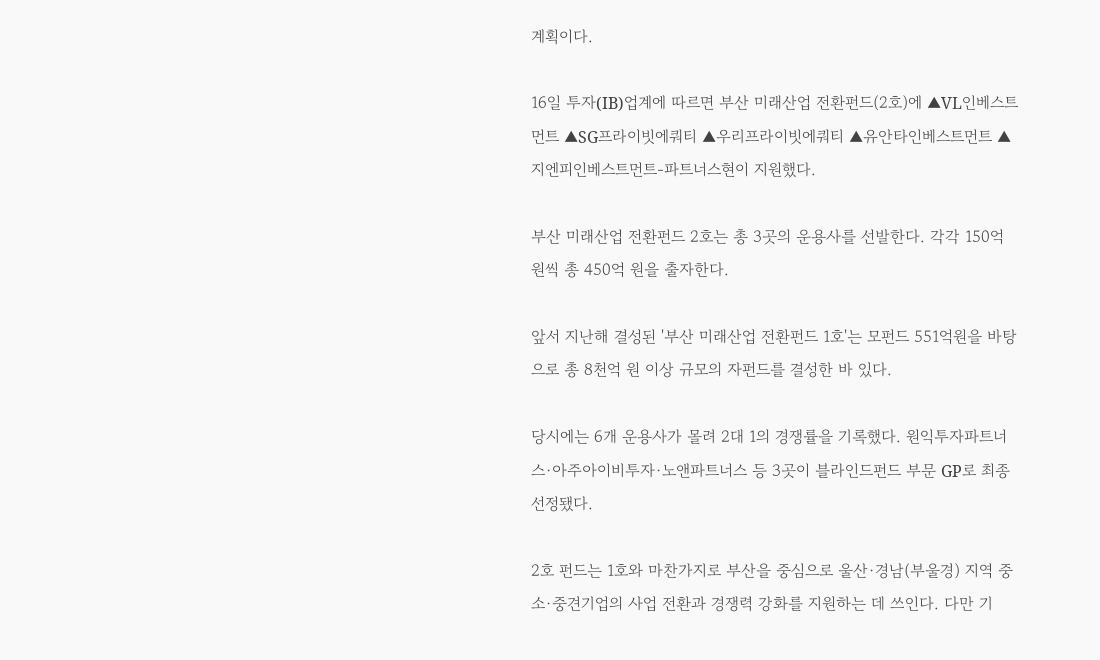계획이다.

16일 투자(IB)업계에 따르면 부산 미래산업 전환펀드(2호)에 ▲VL인베스트먼트 ▲SG프라이빗에쿼티 ▲우리프라이빗에쿼티 ▲유안타인베스트먼트 ▲지엔피인베스트먼트-파트너스현이 지원했다.

부산 미래산업 전환펀드 2호는 총 3곳의 운용사를 선발한다. 각각 150억 원씩 총 450억 원을 출자한다.

앞서 지난해 결성된 '부산 미래산업 전환펀드 1호'는 모펀드 551억원을 바탕으로 총 8천억 원 이상 규모의 자펀드를 결성한 바 있다.

당시에는 6개 운용사가 몰려 2대 1의 경쟁률을 기록했다. 원익투자파트너스·아주아이비투자·노앤파트너스 등 3곳이 블라인드펀드 부문 GP로 최종 선정됐다.

2호 펀드는 1호와 마찬가지로 부산을 중심으로 울산·경남(부울경) 지역 중소·중견기업의 사업 전환과 경쟁력 강화를 지원하는 데 쓰인다. 다만 기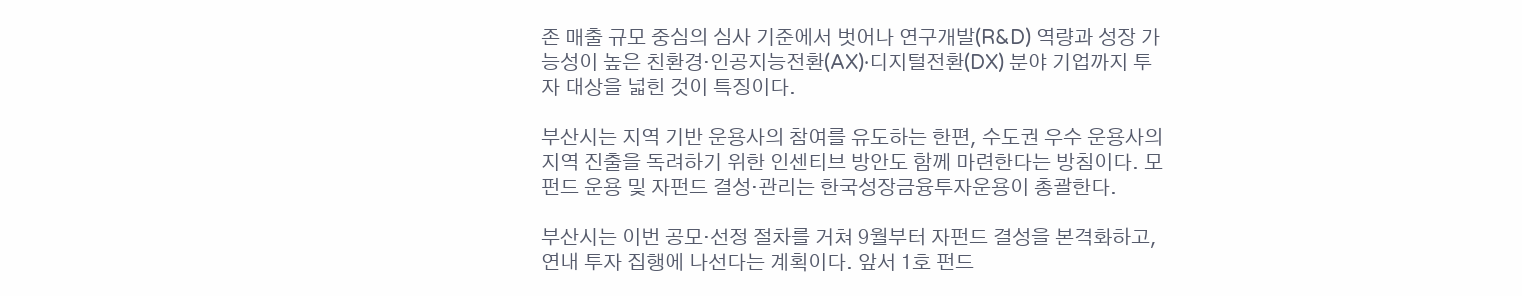존 매출 규모 중심의 심사 기준에서 벗어나 연구개발(R&D) 역량과 성장 가능성이 높은 친환경·인공지능전환(AX)·디지털전환(DX) 분야 기업까지 투자 대상을 넓힌 것이 특징이다.

부산시는 지역 기반 운용사의 참여를 유도하는 한편, 수도권 우수 운용사의 지역 진출을 독려하기 위한 인센티브 방안도 함께 마련한다는 방침이다. 모펀드 운용 및 자펀드 결성·관리는 한국성장금융투자운용이 총괄한다.

부산시는 이번 공모·선정 절차를 거쳐 9월부터 자펀드 결성을 본격화하고, 연내 투자 집행에 나선다는 계획이다. 앞서 1호 펀드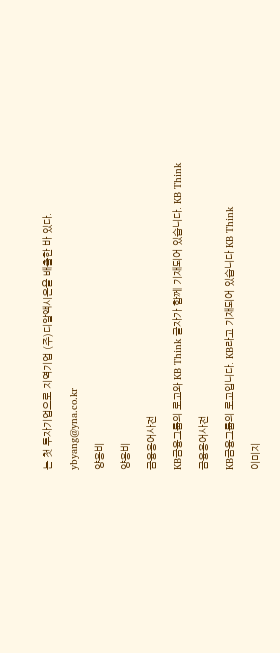는 첫 투자기업으로 지역기업 (주)디알액시온을 배출한 바 있다.

ybyang@yna.co.kr

양용비

양용비

금융용어사전

KB금융그룹의 로고와 KB Think 글자가 함께 기재되어 있습니다. KB Think

금융용어사전

KB금융그룹의 로고입니다. KB라고 기재되어 있습니다 KB Think

이미지